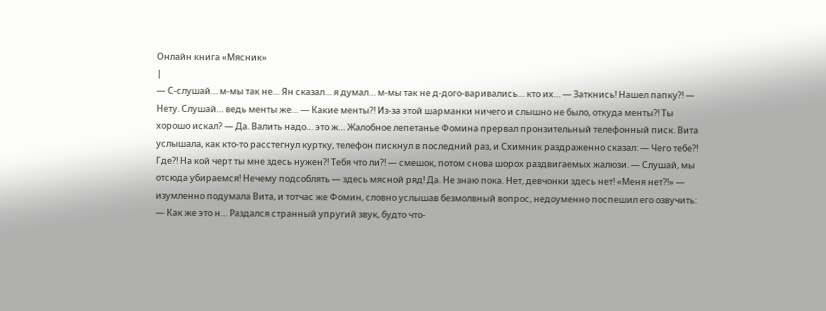Онлайн книга «Мясник»
|
— С-слушай… м-мы так не… Ян сказал… я думал… м-мы так не д-дого-варивались… кто их… — Заткнись! Нашел папку?! — Нету. Слушай… ведь менты же… — Какие менты?! Из-за этой шарманки ничего и слышно не было, откуда менты?! Ты хорошо искал? — Да. Валить надо… это ж… Жалобное лепетанье Фомина прервал пронзительный телефонный писк. Вита услышала, как кто-то расстегнул куртку, телефон пискнул в последний раз, и Схимник раздраженно сказал: — Чего тебе?! Где?! На кой черт ты мне здесь нужен?! Тебя что ли?! — смешок, потом снова шорох раздвигаемых жалюзи. — Слушай, мы отсюда убираемся! Нечему подсоблять — здесь мясной ряд! Да. Не знаю пока. Нет, девчонки здесь нет! «Меня нет?!» — изумленно подумала Вита, и тотчас же Фомин, словно услышав безмолвный вопрос, недоуменно поспешил его озвучить: — Как же это н… Раздался странный упругий звук, будто что-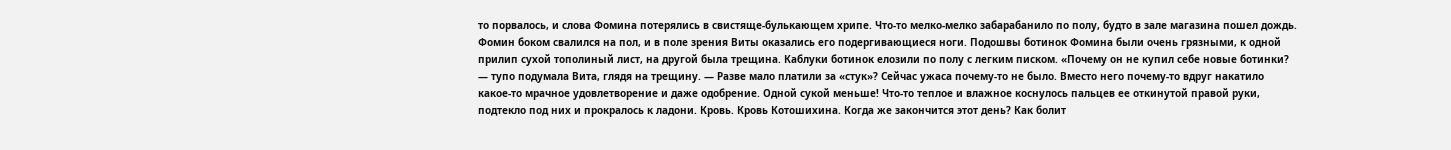то порвалось, и слова Фомина потерялись в свистяще-булькающем хрипе. Что-то мелко-мелко забарабанило по полу, будто в зале магазина пошел дождь. Фомин боком свалился на пол, и в поле зрения Виты оказались его подергивающиеся ноги. Подошвы ботинок Фомина были очень грязными, к одной прилип сухой тополиный лист, на другой была трещина. Каблуки ботинок елозили по полу с легким писком. «Почему он не купил себе новые ботинки? — тупо подумала Вита, глядя на трещину. — Разве мало платили за «стук»? Сейчас ужаса почему-то не было. Вместо него почему-то вдруг накатило какое-то мрачное удовлетворение и даже одобрение. Одной сукой меньше! Что-то теплое и влажное коснулось пальцев ее откинутой правой руки, подтекло под них и прокралось к ладони. Кровь. Кровь Котошихина. Когда же закончится этот день? Как болит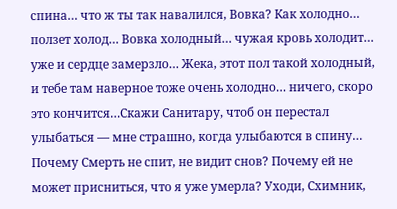спина… что ж ты так навалился, Вовка? Как холодно… ползет холод… Вовка холодный… чужая кровь холодит… уже и сердце замерзло… Жека, этот пол такой холодный, и тебе там наверное тоже очень холодно… ничего, скоро это кончится…Скажи Санитару, чтоб он перестал улыбаться — мне страшно, когда улыбаются в спину… Почему Смерть не спит, не видит снов? Почему ей не может присниться, что я уже умерла? Уходи, Схимник,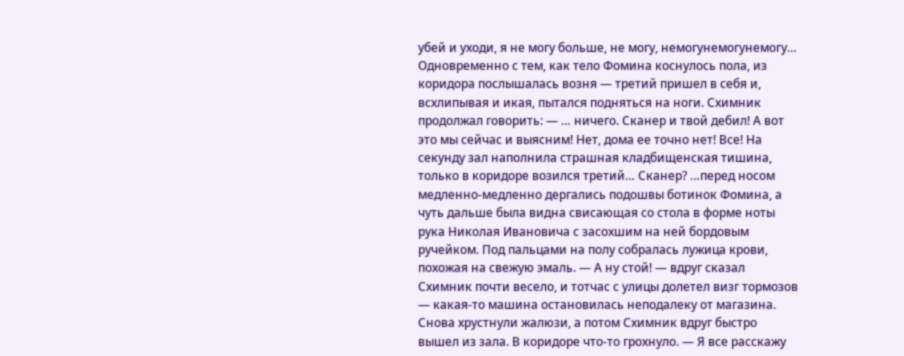убей и уходи, я не могу больше, не могу, немогунемогунемогу… Одновременно с тем, как тело Фомина коснулось пола, из коридора послышалась возня — третий пришел в себя и, всхлипывая и икая, пытался подняться на ноги. Схимник продолжал говорить: — … ничего. Сканер и твой дебил! А вот это мы сейчас и выясним! Нет, дома ее точно нет! Все! На секунду зал наполнила страшная кладбищенская тишина, только в коридоре возился третий… Сканер? …перед носом медленно-медленно дергались подошвы ботинок Фомина, а чуть дальше была видна свисающая со стола в форме ноты рука Николая Ивановича с засохшим на ней бордовым ручейком. Под пальцами на полу собралась лужица крови, похожая на свежую эмаль. — А ну стой! — вдруг сказал Схимник почти весело, и тотчас с улицы долетел визг тормозов — какая-то машина остановилась неподалеку от магазина. Снова хрустнули жалюзи, а потом Схимник вдруг быстро вышел из зала. В коридоре что-то грохнуло. — Я все расскажу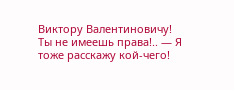Виктору Валентиновичу! Ты не имеешь права!.. — Я тоже расскажу кой-чего!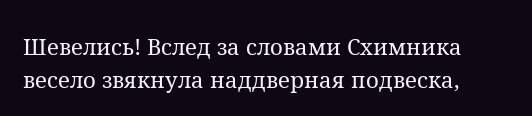Шевелись! Вслед за словами Схимника весело звякнула наддверная подвеска,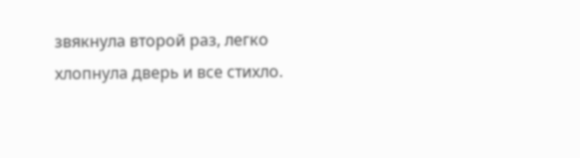звякнула второй раз, легко хлопнула дверь и все стихло.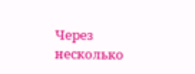Через несколько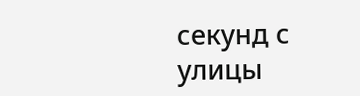секунд с улицы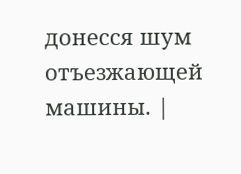донесся шум отъезжающей машины. |